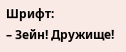Шрифт:
– Зейн! Дружище!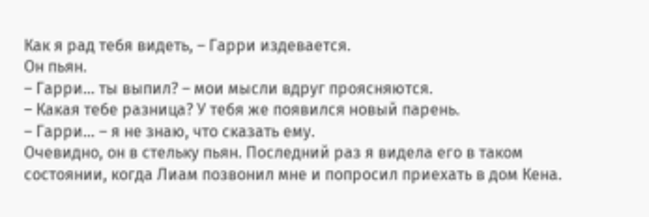Как я рад тебя видеть, – Гарри издевается.
Он пьян.
– Гарри... ты выпил? – мои мысли вдруг проясняются.
– Какая тебе разница? У тебя же появился новый парень.
– Гарри... – я не знаю, что сказать ему.
Очевидно, он в стельку пьян. Последний раз я видела его в таком состоянии, когда Лиам позвонил мне и попросил приехать в дом Кена.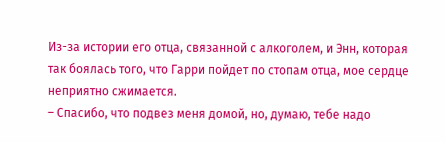Из-за истории его отца, связанной с алкоголем, и Энн, которая так боялась того, что Гарри пойдет по стопам отца, мое сердце неприятно сжимается.
– Спасибо, что подвез меня домой, но, думаю, тебе надо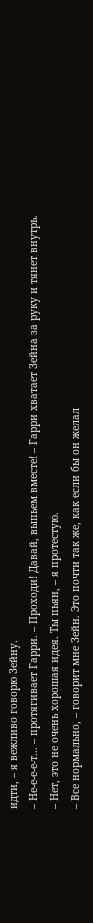идти, – я вежливо говорю Зейну.
– Не-е-е-е-т... – протягивает Гарри. – Проходи! Давай, выпьем вместе! – Гарри хватает Зейна за руку и тянет внутрь.
– Нет, это не очень хорошая идея. Ты пьян, – я протестую.
– Все нормально, – говорит мне Зейн. Это почти так же, как если бы он желал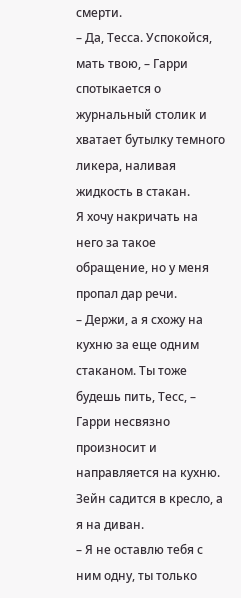смерти.
– Да, Тесса. Успокойся, мать твою, – Гарри спотыкается о журнальный столик и хватает бутылку темного ликера, наливая жидкость в стакан.
Я хочу накричать на него за такое обращение, но у меня пропал дар речи.
– Держи, а я схожу на кухню за еще одним стаканом. Ты тоже будешь пить, Тесс, – Гарри несвязно произносит и направляется на кухню.
Зейн садится в кресло, а я на диван.
– Я не оставлю тебя с ним одну, ты только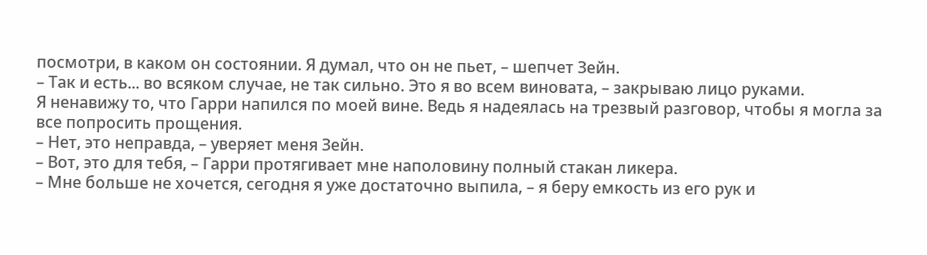посмотри, в каком он состоянии. Я думал, что он не пьет, – шепчет Зейн.
– Так и есть... во всяком случае, не так сильно. Это я во всем виновата, – закрываю лицо руками.
Я ненавижу то, что Гарри напился по моей вине. Ведь я надеялась на трезвый разговор, чтобы я могла за все попросить прощения.
– Нет, это неправда, – уверяет меня Зейн.
– Вот, это для тебя, – Гарри протягивает мне наполовину полный стакан ликера.
– Мне больше не хочется, сегодня я уже достаточно выпила, – я беру емкость из его рук и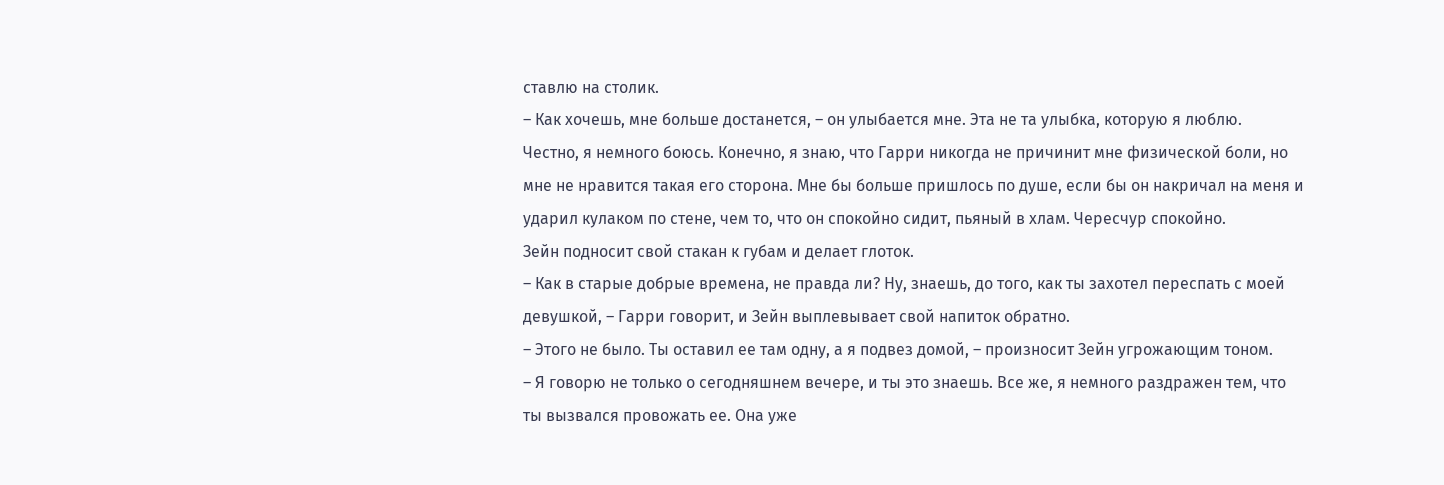ставлю на столик.
– Как хочешь, мне больше достанется, – он улыбается мне. Эта не та улыбка, которую я люблю.
Честно, я немного боюсь. Конечно, я знаю, что Гарри никогда не причинит мне физической боли, но мне не нравится такая его сторона. Мне бы больше пришлось по душе, если бы он накричал на меня и ударил кулаком по стене, чем то, что он спокойно сидит, пьяный в хлам. Чересчур спокойно.
Зейн подносит свой стакан к губам и делает глоток.
– Как в старые добрые времена, не правда ли? Ну, знаешь, до того, как ты захотел переспать с моей девушкой, – Гарри говорит, и Зейн выплевывает свой напиток обратно.
– Этого не было. Ты оставил ее там одну, а я подвез домой, – произносит Зейн угрожающим тоном.
– Я говорю не только о сегодняшнем вечере, и ты это знаешь. Все же, я немного раздражен тем, что ты вызвался провожать ее. Она уже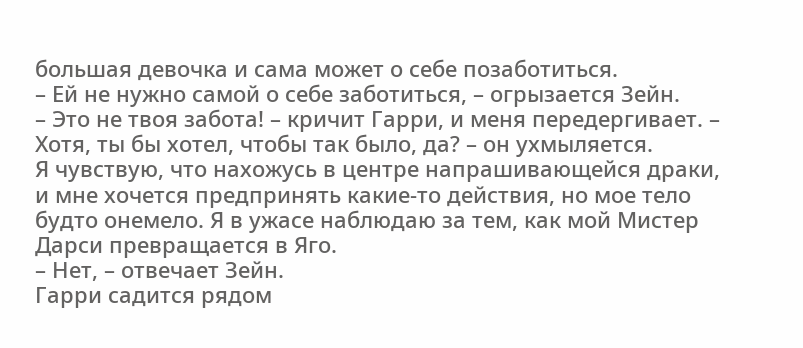большая девочка и сама может о себе позаботиться.
– Ей не нужно самой о себе заботиться, – огрызается Зейн.
– Это не твоя забота! – кричит Гарри, и меня передергивает. – Хотя, ты бы хотел, чтобы так было, да? – он ухмыляется.
Я чувствую, что нахожусь в центре напрашивающейся драки, и мне хочется предпринять какие-то действия, но мое тело будто онемело. Я в ужасе наблюдаю за тем, как мой Мистер Дарси превращается в Яго.
– Нет, – отвечает Зейн.
Гарри садится рядом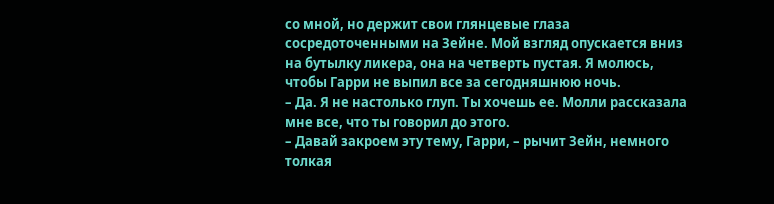со мной, но держит свои глянцевые глаза сосредоточенными на Зейне. Мой взгляд опускается вниз на бутылку ликера, она на четверть пустая. Я молюсь, чтобы Гарри не выпил все за сегодняшнюю ночь.
– Да. Я не настолько глуп. Ты хочешь ее. Молли рассказала мне все, что ты говорил до этого.
– Давай закроем эту тему, Гарри, – рычит Зейн, немного толкая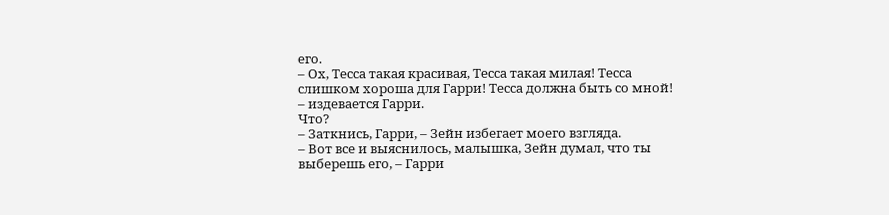его.
– Ох, Тесса такая красивая, Тесса такая милая! Тесса слишком хороша для Гарри! Тесса должна быть со мной! – издевается Гарри.
Что?
– Заткнись, Гарри, – Зейн избегает моего взгляда.
– Вот все и выяснилось, малышка, Зейн думал, что ты выберешь его, – Гарри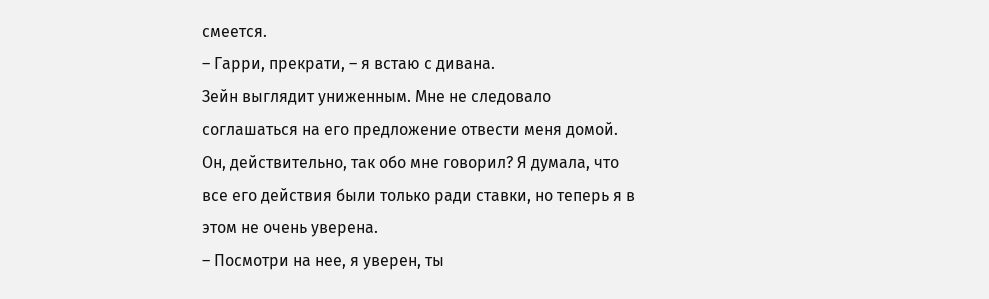смеется.
– Гарри, прекрати, – я встаю с дивана.
Зейн выглядит униженным. Мне не следовало соглашаться на его предложение отвести меня домой. Он, действительно, так обо мне говорил? Я думала, что все его действия были только ради ставки, но теперь я в этом не очень уверена.
– Посмотри на нее, я уверен, ты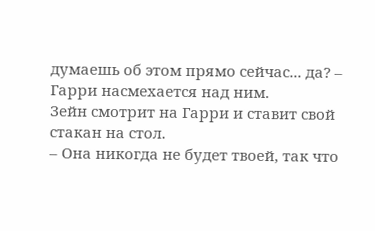думаешь об этом прямо сейчас... да? – Гарри насмехается над ним.
Зейн смотрит на Гарри и ставит свой стакан на стол.
– Она никогда не будет твоей, так что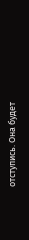отступись. Она будет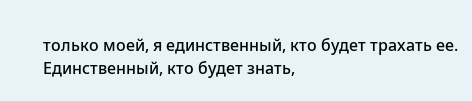только моей, я единственный, кто будет трахать ее. Единственный, кто будет знать,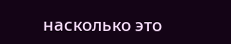насколько это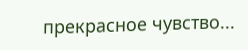прекрасное чувство...